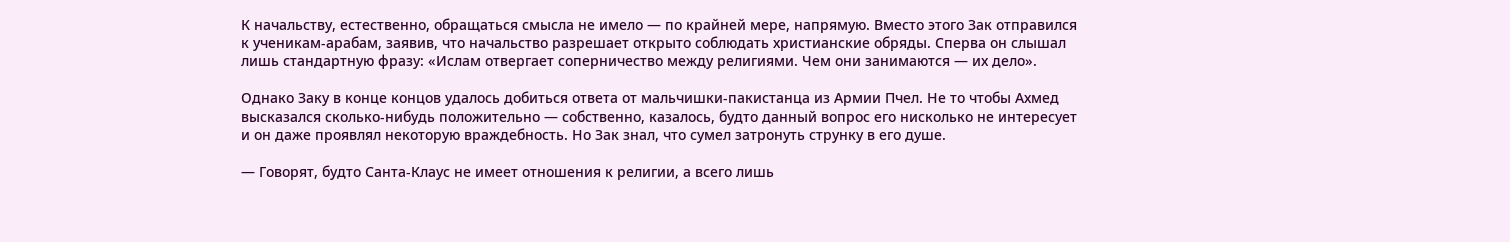К начальству, естественно, обращаться смысла не имело — по крайней мере, напрямую. Вместо этого Зак отправился к ученикам-арабам, заявив, что начальство разрешает открыто соблюдать христианские обряды. Сперва он слышал лишь стандартную фразу: «Ислам отвергает соперничество между религиями. Чем они занимаются — их дело».

Однако Заку в конце концов удалось добиться ответа от мальчишки-пакистанца из Армии Пчел. Не то чтобы Ахмед высказался сколько-нибудь положительно — собственно, казалось, будто данный вопрос его нисколько не интересует и он даже проявлял некоторую враждебность. Но Зак знал, что сумел затронуть струнку в его душе.

— Говорят, будто Санта-Клаус не имеет отношения к религии, а всего лишь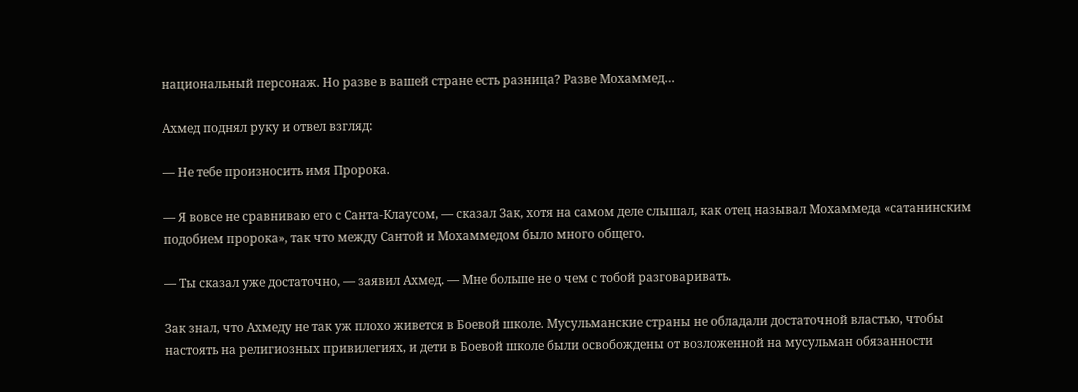национальный персонаж. Но разве в вашей стране есть разница? Разве Мохаммед…

Ахмед поднял руку и отвел взгляд:

— Не тебе произносить имя Пророка.

— Я вовсе не сравниваю его с Санта-Клаусом, — сказал Зак, хотя на самом деле слышал, как отец называл Мохаммеда «сатанинским подобием пророка», так что между Сантой и Мохаммедом было много общего.

— Ты сказал уже достаточно, — заявил Ахмед. — Мне больше не о чем с тобой разговаривать.

Зак знал, что Ахмеду не так уж плохо живется в Боевой школе. Мусульманские страны не обладали достаточной властью, чтобы настоять на религиозных привилегиях, и дети в Боевой школе были освобождены от возложенной на мусульман обязанности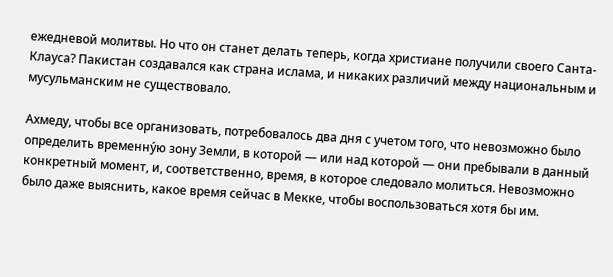ежедневой молитвы. Но что он станет делать теперь, когда христиане получили своего Санта-Клауса? Пакистан создавался как страна ислама, и никаких различий между национальным и мусульманским не существовало.

Ахмеду, чтобы все организовать, потребовалось два дня с учетом того, что невозможно было определить временну́ю зону Земли, в которой — или над которой — они пребывали в данный конкретный момент, и, соответственно, время, в которое следовало молиться. Невозможно было даже выяснить, какое время сейчас в Мекке, чтобы воспользоваться хотя бы им.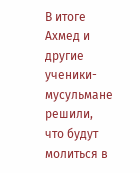В итоге Ахмед и другие ученики-мусульмане решили, что будут молиться в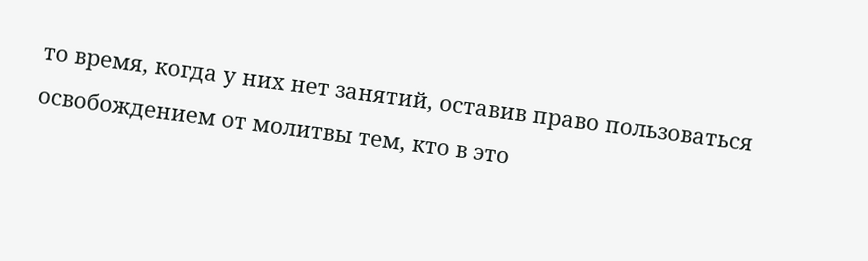то время, когда у них нет занятий, оставив право пользоваться освобождением от молитвы тем, кто в это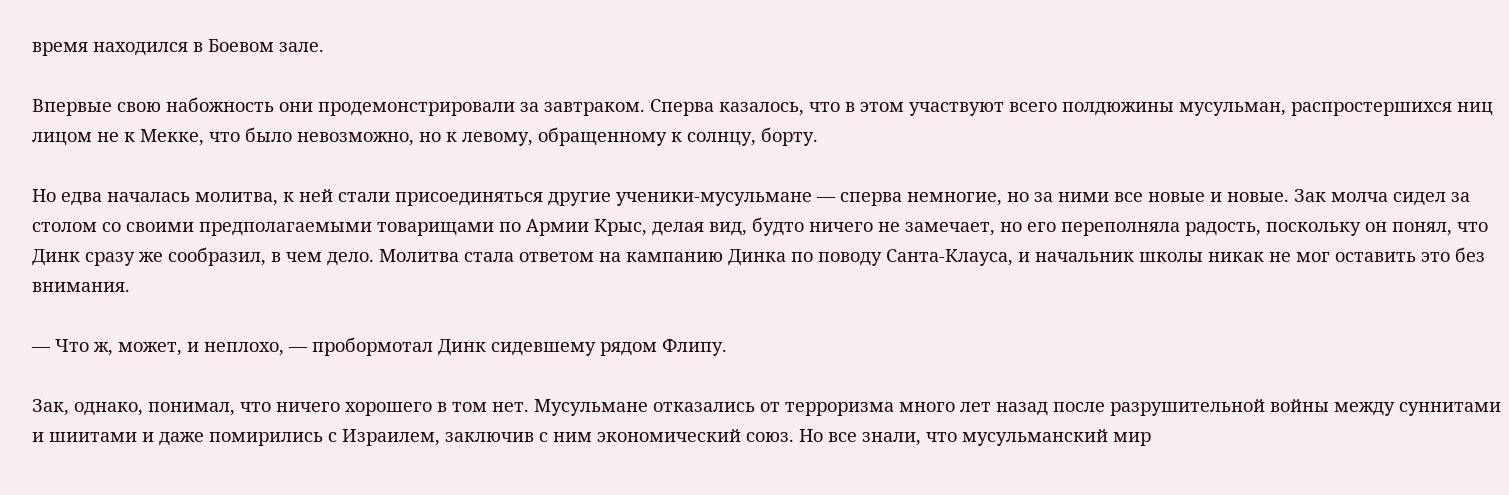время находился в Боевом зале.

Впервые свою набожность они продемонстрировали за завтраком. Сперва казалось, что в этом участвуют всего полдюжины мусульман, распростершихся ниц лицом не к Мекке, что было невозможно, но к левому, обращенному к солнцу, борту.

Но едва началась молитва, к ней стали присоединяться другие ученики-мусульмане — сперва немногие, но за ними все новые и новые. Зак молча сидел за столом со своими предполагаемыми товарищами по Армии Крыс, делая вид, будто ничего не замечает, но его переполняла радость, поскольку он понял, что Динк сразу же сообразил, в чем дело. Молитва стала ответом на кампанию Динка по поводу Санта-Клауса, и начальник школы никак не мог оставить это без внимания.

— Что ж, может, и неплохо, — пробормотал Динк сидевшему рядом Флипу.

Зак, однако, понимал, что ничего хорошего в том нет. Мусульмане отказались от терроризма много лет назад после разрушительной войны между суннитами и шиитами и даже помирились с Израилем, заключив с ним экономический союз. Но все знали, что мусульманский мир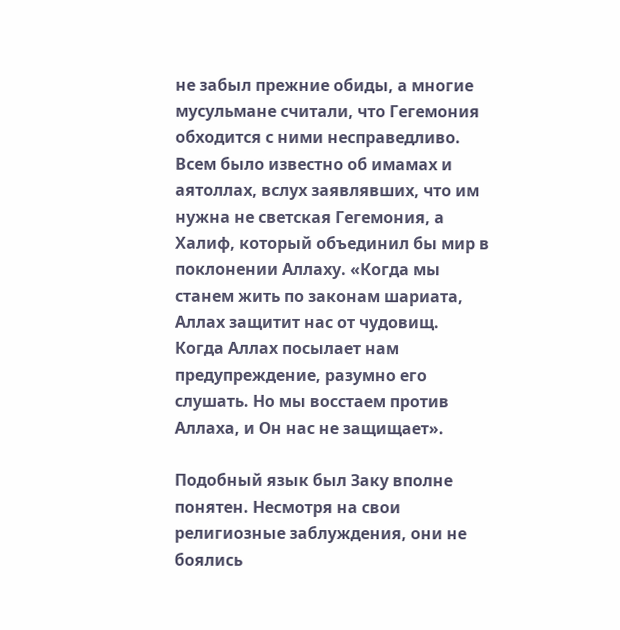не забыл прежние обиды, а многие мусульмане считали, что Гегемония обходится с ними несправедливо. Всем было известно об имамах и аятоллах, вслух заявлявших, что им нужна не светская Гегемония, а Халиф, который объединил бы мир в поклонении Аллаху. «Когда мы станем жить по законам шариата, Аллах защитит нас от чудовищ. Когда Аллах посылает нам предупреждение, разумно его слушать. Но мы восстаем против Аллаха, и Он нас не защищает».

Подобный язык был Заку вполне понятен. Несмотря на свои религиозные заблуждения, они не боялись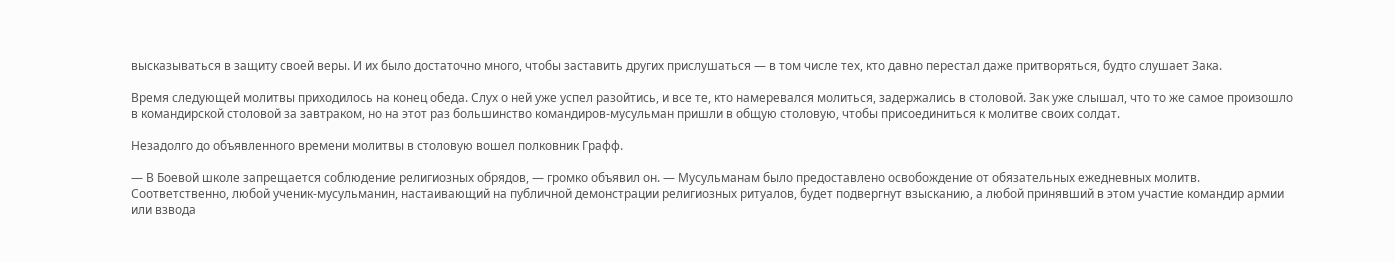высказываться в защиту своей веры. И их было достаточно много, чтобы заставить других прислушаться — в том числе тех, кто давно перестал даже притворяться, будто слушает Зака.

Время следующей молитвы приходилось на конец обеда. Слух о ней уже успел разойтись, и все те, кто намеревался молиться, задержались в столовой. Зак уже слышал, что то же самое произошло в командирской столовой за завтраком, но на этот раз большинство командиров-мусульман пришли в общую столовую, чтобы присоединиться к молитве своих солдат.

Незадолго до объявленного времени молитвы в столовую вошел полковник Графф.

— В Боевой школе запрещается соблюдение религиозных обрядов, — громко объявил он. — Мусульманам было предоставлено освобождение от обязательных ежедневных молитв. Соответственно, любой ученик-мусульманин, настаивающий на публичной демонстрации религиозных ритуалов, будет подвергнут взысканию, а любой принявший в этом участие командир армии или взвода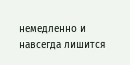немедленно и навсегда лишится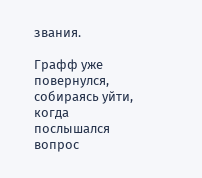звания.

Графф уже повернулся, собираясь уйти, когда послышался вопрос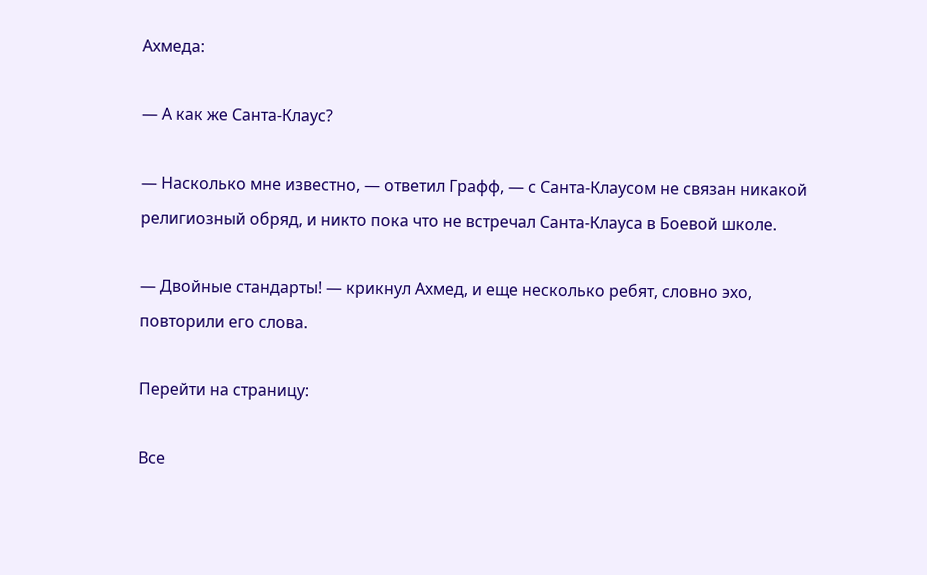Ахмеда:

— А как же Санта-Клаус?

— Насколько мне известно, — ответил Графф, — с Санта-Клаусом не связан никакой религиозный обряд, и никто пока что не встречал Санта-Клауса в Боевой школе.

— Двойные стандарты! — крикнул Ахмед, и еще несколько ребят, словно эхо, повторили его слова.

Перейти на страницу:

Все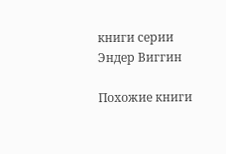книги серии Эндер Виггин

Похожие книги